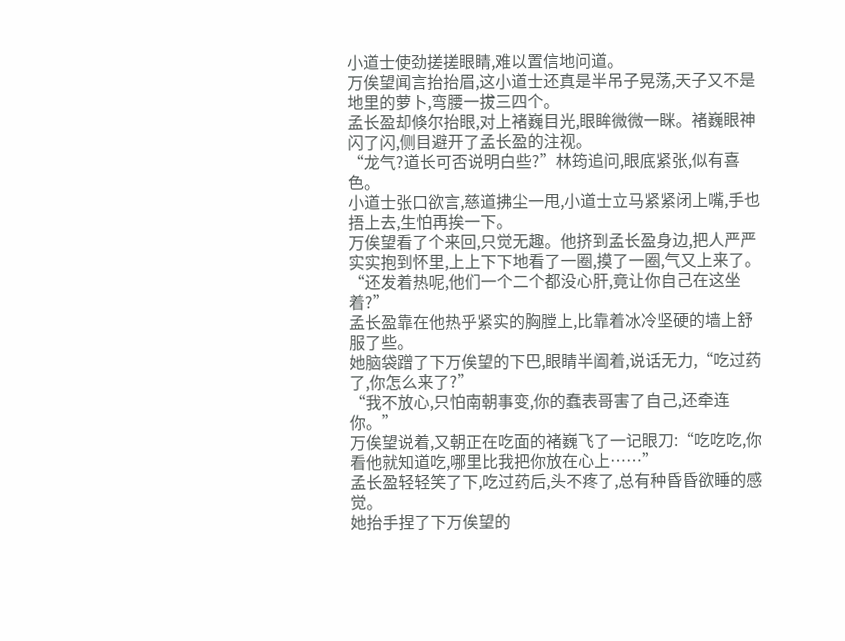小道士使劲搓搓眼睛,难以置信地问道。
万俟望闻言抬抬眉,这小道士还真是半吊子晃荡,天子又不是地里的萝卜,弯腰一拔三四个。
孟长盈却倏尔抬眼,对上褚巍目光,眼眸微微一眯。褚巍眼神闪了闪,侧目避开了孟长盈的注视。
“龙气?道长可否说明白些?”林筠追问,眼底紧张,似有喜色。
小道士张口欲言,慈道拂尘一甩,小道士立马紧紧闭上嘴,手也捂上去,生怕再挨一下。
万俟望看了个来回,只觉无趣。他挤到孟长盈身边,把人严严实实抱到怀里,上上下下地看了一圈,摸了一圈,气又上来了。
“还发着热呢,他们一个二个都没心肝,竟让你自己在这坐着?”
孟长盈靠在他热乎紧实的胸膛上,比靠着冰冷坚硬的墙上舒服了些。
她脑袋蹭了下万俟望的下巴,眼睛半阖着,说话无力,“吃过药了,你怎么来了?”
“我不放心,只怕南朝事变,你的蠢表哥害了自己,还牵连你。”
万俟望说着,又朝正在吃面的褚巍飞了一记眼刀:“吃吃吃,你看他就知道吃,哪里比我把你放在心上……”
孟长盈轻轻笑了下,吃过药后,头不疼了,总有种昏昏欲睡的感觉。
她抬手捏了下万俟望的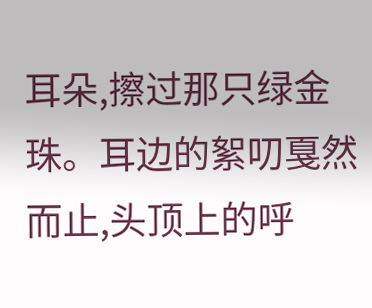耳朵,擦过那只绿金珠。耳边的絮叨戛然而止,头顶上的呼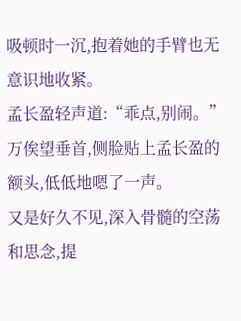吸顿时一沉,抱着她的手臂也无意识地收紧。
孟长盈轻声道:“乖点,别闹。”
万俟望垂首,侧脸贴上孟长盈的额头,低低地嗯了一声。
又是好久不见,深入骨髓的空荡和思念,提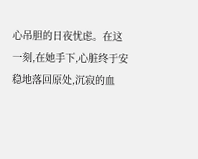心吊胆的日夜忧虑。在这一刻,在她手下,心脏终于安稳地落回原处,沉寂的血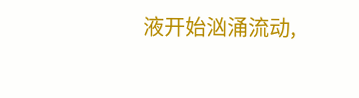液开始汹涌流动,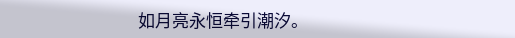如月亮永恒牵引潮汐。